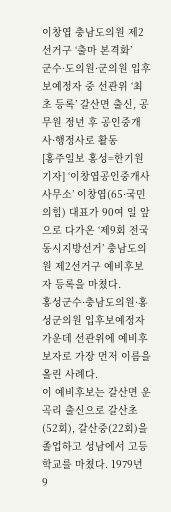이창엽 충남도의원 제2선거구 ‘출마 본격화’
군수·도의원·군의원 입후보예정자 중 선관위 ‘최초 등록’ 갈산면 출신, 공무원 정년 후 공인중개사·행정사로 활동
[홍주일보 홍성=한기원 기자] ‘이창엽공인중개사사무소’ 이창엽(65·국민의힘) 대표가 90여 일 앞으로 다가온 ‘제9회 전국동시지방선거’ 충남도의원 제2선거구 예비후보자 등록을 마쳤다.
홍성군수·충남도의원·홍성군의원 입후보예정자 가운데 선관위에 예비후보자로 가장 먼저 이름을 올린 사례다.
이 예비후보는 갈산면 운곡리 출신으로 갈산초(52회), 갈산중(22회)을 졸업하고 성남에서 고등학교를 마쳤다. 1979년 9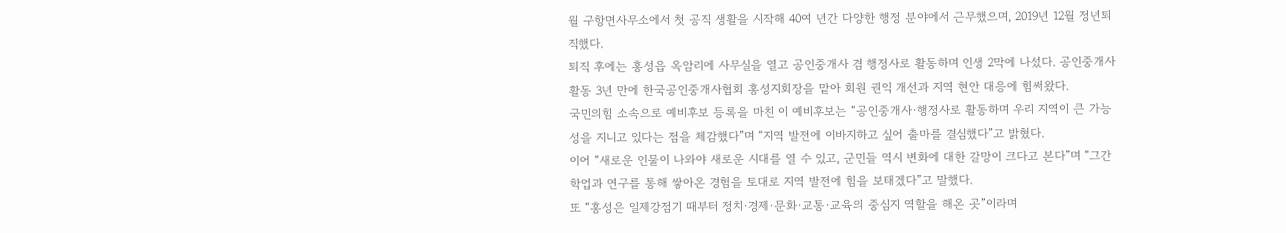월 구항면사무소에서 첫 공직 생활을 시작해 40여 년간 다양한 행정 분야에서 근무했으며, 2019년 12월 정년퇴직했다.
퇴직 후에는 홍성읍 옥암리에 사무실을 열고 공인중개사 겸 행정사로 활동하며 인생 2막에 나섰다. 공인중개사 활동 3년 만에 한국공인중개사협회 홍성지회장을 맡아 회원 권익 개선과 지역 현안 대응에 힘써왔다.
국민의힘 소속으로 예비후보 등록을 마친 이 예비후보는 “공인중개사·행정사로 활동하며 우리 지역이 큰 가능성을 지니고 있다는 점을 체감했다”며 “지역 발전에 이바지하고 싶어 출마를 결심했다”고 밝혔다.
이어 “새로운 인물이 나와야 새로운 시대를 열 수 있고, 군민들 역시 변화에 대한 갈망이 크다고 본다”며 “그간 학업과 연구를 통해 쌓아온 경험을 토대로 지역 발전에 힘을 보태겠다”고 말했다.
또 “홍성은 일제강점기 때부터 정치·경제·문화·교통·교육의 중심지 역할을 해온 곳”이라며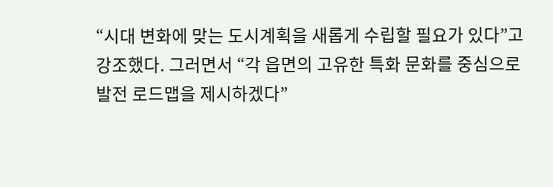“시대 변화에 맞는 도시계획을 새롭게 수립할 필요가 있다”고 강조했다. 그러면서 “각 읍면의 고유한 특화 문화를 중심으로 발전 로드맵을 제시하겠다”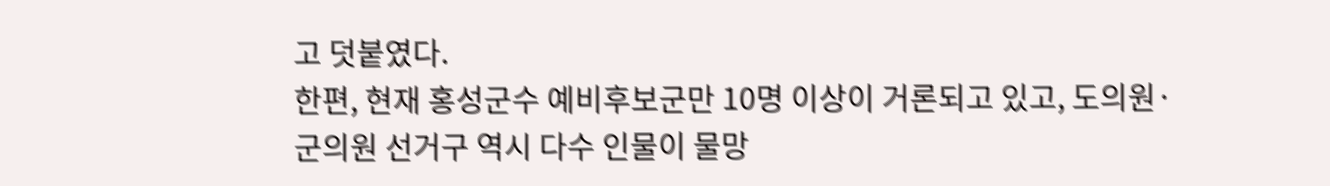고 덧붙였다.
한편, 현재 홍성군수 예비후보군만 10명 이상이 거론되고 있고, 도의원·군의원 선거구 역시 다수 인물이 물망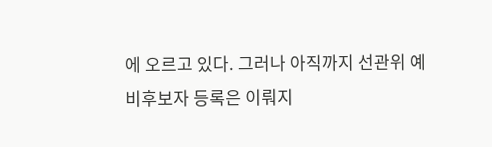에 오르고 있다. 그러나 아직까지 선관위 예비후보자 등록은 이뤄지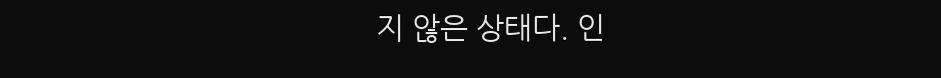지 않은 상태다. 인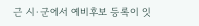근 시·군에서 예비후보 등록이 잇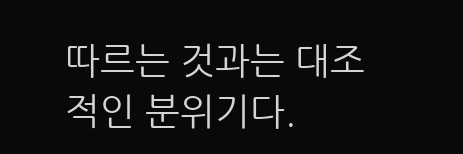따르는 것과는 대조적인 분위기다.